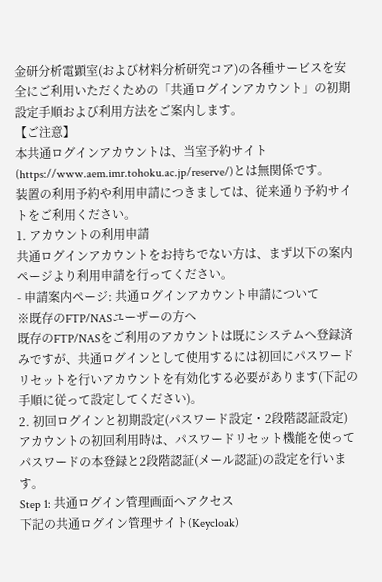金研分析電顕室(および材料分析研究コア)の各種サービスを安全にご利用いただくための「共通ログインアカウント」の初期設定手順および利用方法をご案内します。
【ご注意】
本共通ログインアカウントは、当室予約サイト(https://www.aem.imr.tohoku.ac.jp/reserve/)とは無関係です。
装置の利用予約や利用申請につきましては、従来通り予約サイトをご利用ください。
1. アカウントの利用申請
共通ログインアカウントをお持ちでない方は、まず以下の案内ページより利用申請を行ってください。
- 申請案内ページ: 共通ログインアカウント申請について
※既存のFTP/NASユーザーの方へ
既存のFTP/NASをご利用のアカウントは既にシステムへ登録済みですが、共通ログインとして使用するには初回にパスワードリセットを行いアカウントを有効化する必要があります(下記の手順に従って設定してください)。
2. 初回ログインと初期設定(パスワード設定・2段階認証設定)
アカウントの初回利用時は、パスワードリセット機能を使ってパスワードの本登録と2段階認証(メール認証)の設定を行います。
Step 1: 共通ログイン管理画面へアクセス
下記の共通ログイン管理サイト(Keycloak)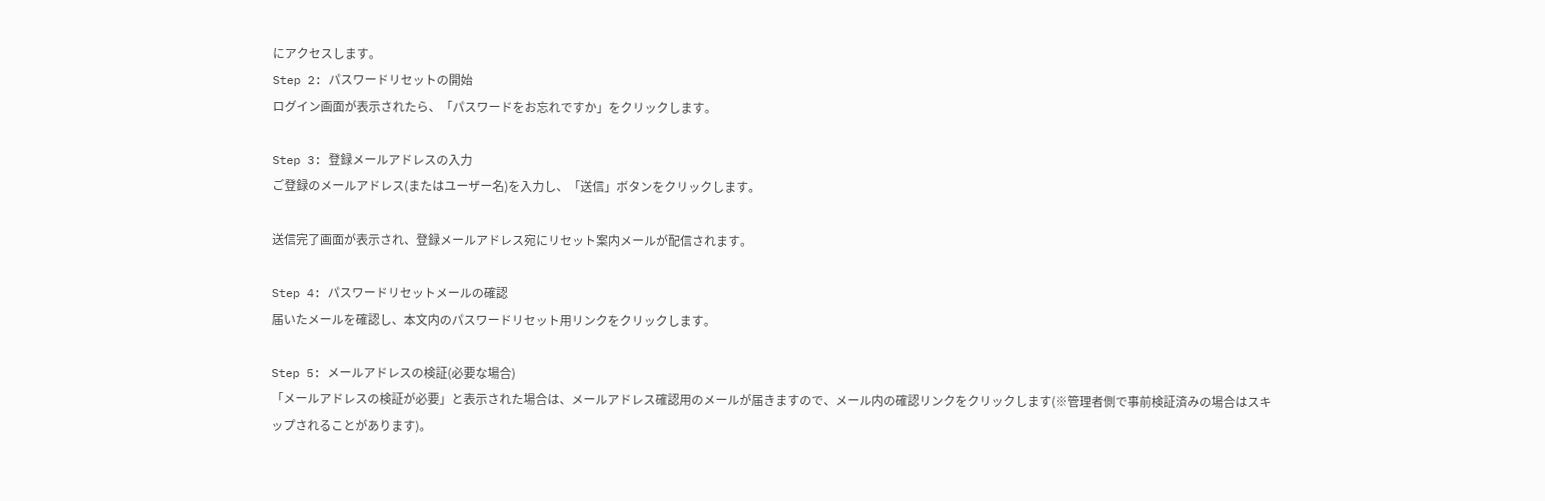にアクセスします。
Step 2: パスワードリセットの開始
ログイン画面が表示されたら、「パスワードをお忘れですか」をクリックします。

Step 3: 登録メールアドレスの入力
ご登録のメールアドレス(またはユーザー名)を入力し、「送信」ボタンをクリックします。

送信完了画面が表示され、登録メールアドレス宛にリセット案内メールが配信されます。

Step 4: パスワードリセットメールの確認
届いたメールを確認し、本文内のパスワードリセット用リンクをクリックします。

Step 5: メールアドレスの検証(必要な場合)
「メールアドレスの検証が必要」と表示された場合は、メールアドレス確認用のメールが届きますので、メール内の確認リンクをクリックします(※管理者側で事前検証済みの場合はスキップされることがあります)。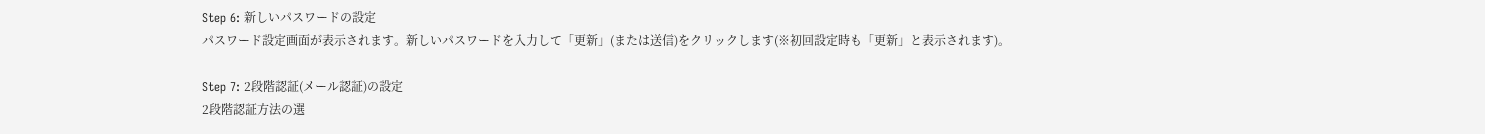Step 6: 新しいパスワードの設定
パスワード設定画面が表示されます。新しいパスワードを入力して「更新」(または送信)をクリックします(※初回設定時も「更新」と表示されます)。

Step 7: 2段階認証(メール認証)の設定
2段階認証方法の選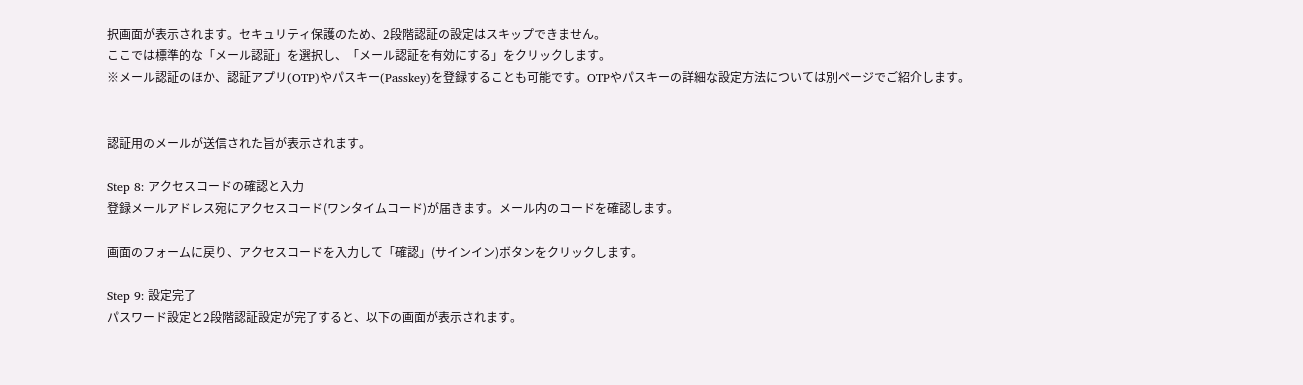択画面が表示されます。セキュリティ保護のため、2段階認証の設定はスキップできません。
ここでは標準的な「メール認証」を選択し、「メール認証を有効にする」をクリックします。
※メール認証のほか、認証アプリ(OTP)やパスキー(Passkey)を登録することも可能です。OTPやパスキーの詳細な設定方法については別ページでご紹介します。


認証用のメールが送信された旨が表示されます。

Step 8: アクセスコードの確認と入力
登録メールアドレス宛にアクセスコード(ワンタイムコード)が届きます。メール内のコードを確認します。

画面のフォームに戻り、アクセスコードを入力して「確認」(サインイン)ボタンをクリックします。

Step 9: 設定完了
パスワード設定と2段階認証設定が完了すると、以下の画面が表示されます。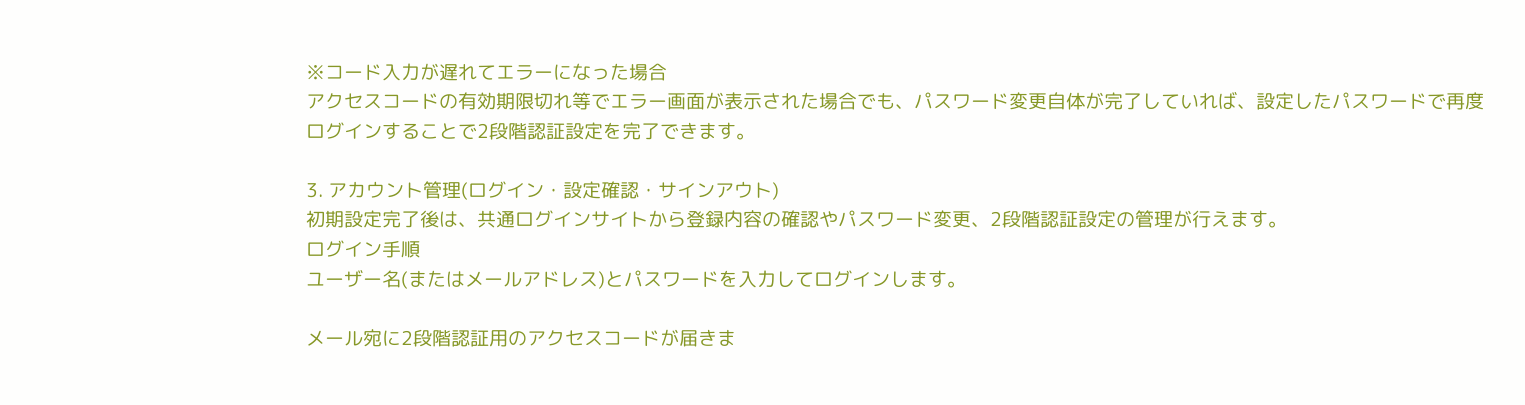※コード入力が遅れてエラーになった場合
アクセスコードの有効期限切れ等でエラー画面が表示された場合でも、パスワード変更自体が完了していれば、設定したパスワードで再度ログインすることで2段階認証設定を完了できます。

3. アカウント管理(ログイン・設定確認・サインアウト)
初期設定完了後は、共通ログインサイトから登録内容の確認やパスワード変更、2段階認証設定の管理が行えます。
ログイン手順
ユーザー名(またはメールアドレス)とパスワードを入力してログインします。

メール宛に2段階認証用のアクセスコードが届きま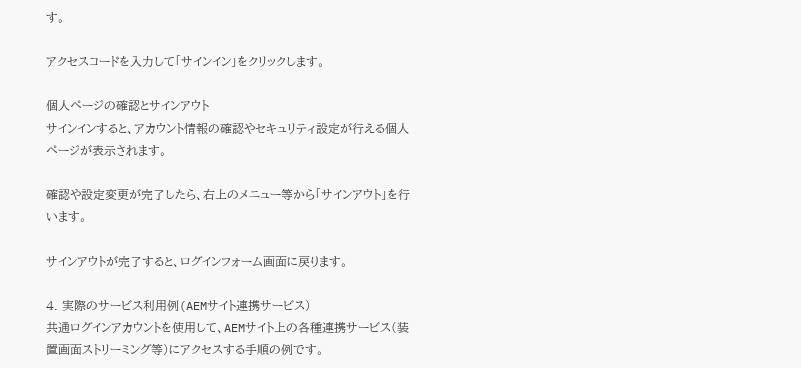す。

アクセスコードを入力して「サインイン」をクリックします。

個人ページの確認とサインアウト
サインインすると、アカウント情報の確認やセキュリティ設定が行える個人ページが表示されます。

確認や設定変更が完了したら、右上のメニュー等から「サインアウト」を行います。

サインアウトが完了すると、ログインフォーム画面に戻ります。

4. 実際のサービス利用例(AEMサイト連携サービス)
共通ログインアカウントを使用して、AEMサイト上の各種連携サービス(装置画面ストリーミング等)にアクセスする手順の例です。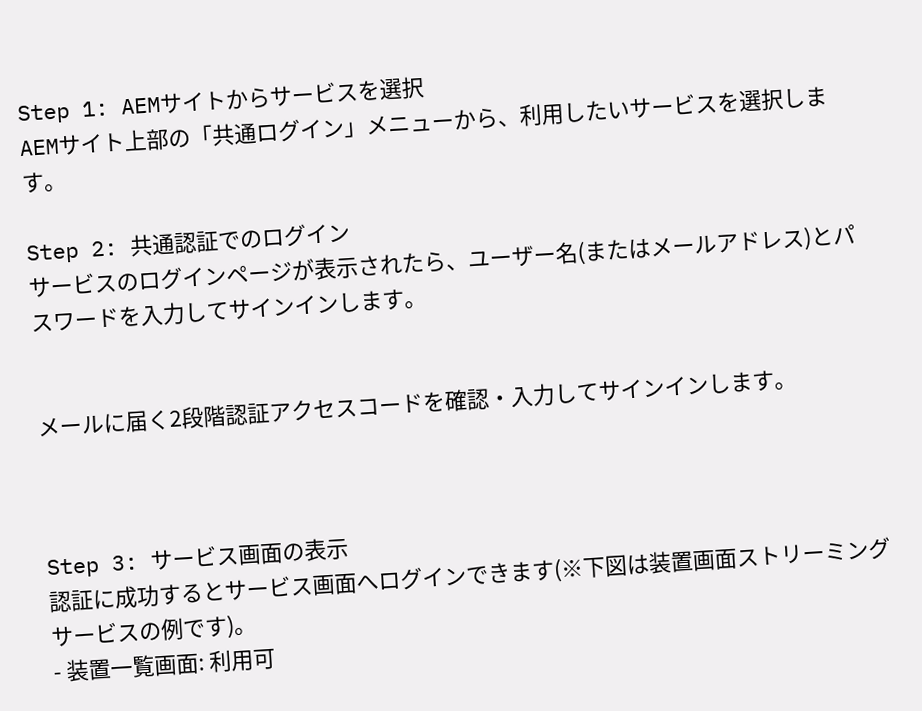Step 1: AEMサイトからサービスを選択
AEMサイト上部の「共通ログイン」メニューから、利用したいサービスを選択します。

Step 2: 共通認証でのログイン
サービスのログインページが表示されたら、ユーザー名(またはメールアドレス)とパスワードを入力してサインインします。


メールに届く2段階認証アクセスコードを確認・入力してサインインします。



Step 3: サービス画面の表示
認証に成功するとサービス画面へログインできます(※下図は装置画面ストリーミングサービスの例です)。
- 装置一覧画面: 利用可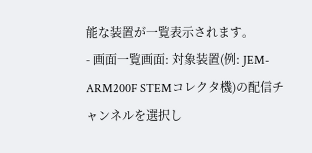能な装置が一覧表示されます。
- 画面一覧画面: 対象装置(例: JEM-ARM200F STEMコレクタ機)の配信チャンネルを選択し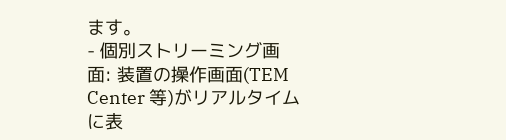ます。
- 個別ストリーミング画面: 装置の操作画面(TEM Center 等)がリアルタイムに表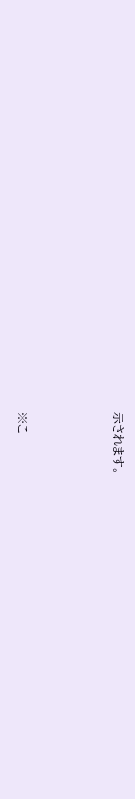示されます。



※こ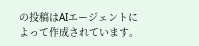の投稿はAIエージェントによって作成されています。